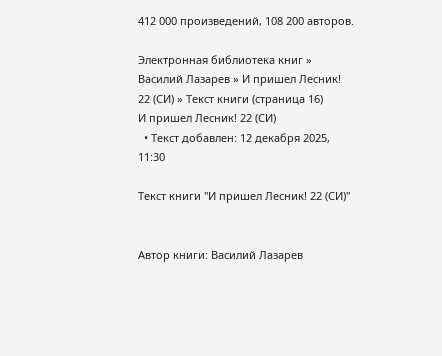412 000 произведений, 108 200 авторов.

Электронная библиотека книг » Василий Лазарев » И пришел Лесник! 22 (СИ) » Текст книги (страница 16)
И пришел Лесник! 22 (СИ)
  • Текст добавлен: 12 декабря 2025, 11:30

Текст книги "И пришел Лесник! 22 (СИ)"


Автор книги: Василий Лазарев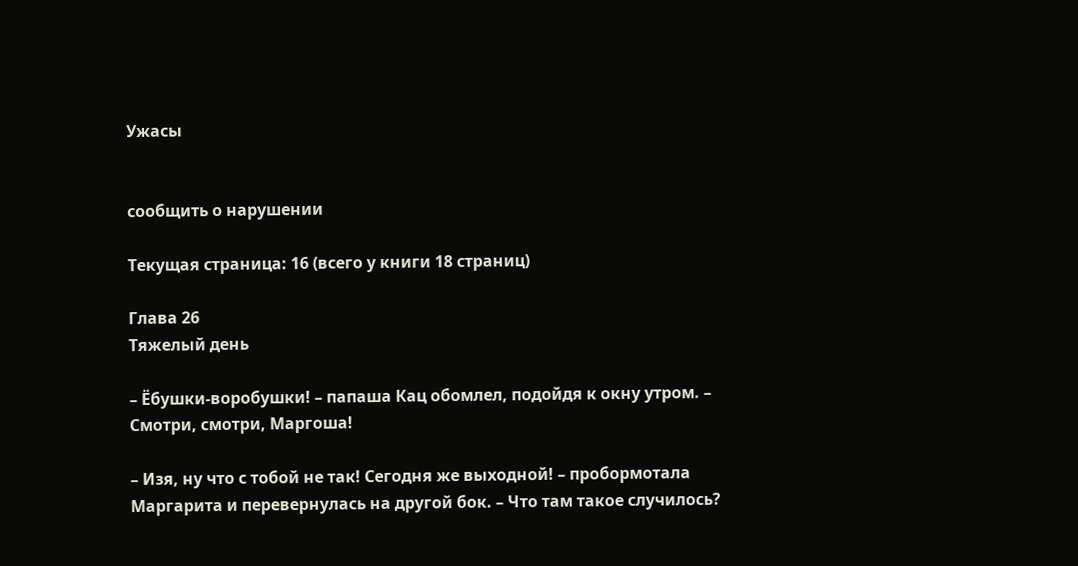Ужасы


сообщить о нарушении

Текущая страница: 16 (всего у книги 18 страниц)

Глава 26
Тяжелый день

– Ёбушки-воробушки! – папаша Кац обомлел, подойдя к окну утром. – Смотри, смотри, Маргоша!

– Изя, ну что с тобой не так! Сегодня же выходной! – пробормотала Маргарита и перевернулась на другой бок. – Что там такое случилось?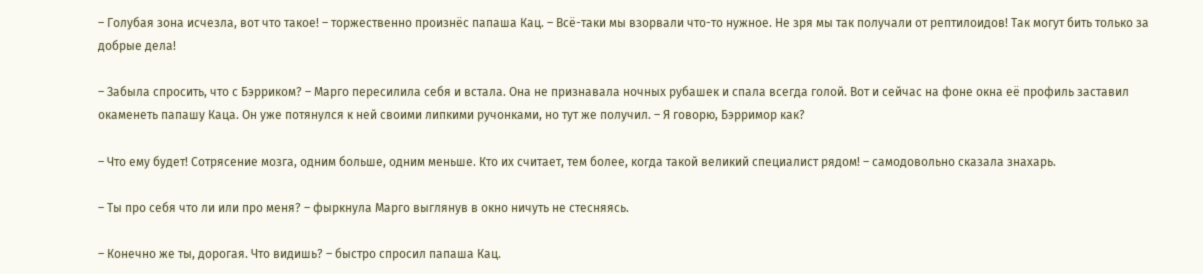– Голубая зона исчезла, вот что такое! – торжественно произнёс папаша Кац. – Всё-таки мы взорвали что-то нужное. Не зря мы так получали от рептилоидов! Так могут бить только за добрые дела!

– Забыла спросить, что с Бэрриком? – Марго пересилила себя и встала. Она не признавала ночных рубашек и спала всегда голой. Вот и сейчас на фоне окна её профиль заставил окаменеть папашу Каца. Он уже потянулся к ней своими липкими ручонками, но тут же получил. – Я говорю, Бэрримор как?

– Что ему будет! Сотрясение мозга, одним больше, одним меньше. Кто их считает, тем более, когда такой великий специалист рядом! – самодовольно сказала знахарь.

– Ты про себя что ли или про меня? – фыркнула Марго выглянув в окно ничуть не стесняясь.

– Конечно же ты, дорогая. Что видишь? – быстро спросил папаша Кац.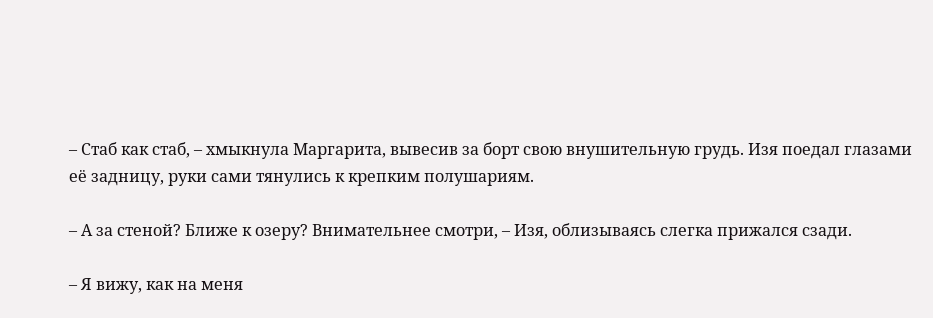– Стаб как стаб, – хмыкнула Маргарита, вывесив за борт свою внушительную грудь. Изя поедал глазами её задницу, руки сами тянулись к крепким полушариям.

– А за стеной? Ближе к озеру? Внимательнее смотри, – Изя, облизываясь слегка прижался сзади.

– Я вижу, как на меня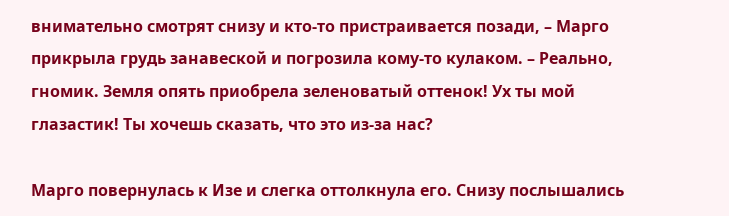внимательно смотрят снизу и кто-то пристраивается позади, – Марго прикрыла грудь занавеской и погрозила кому-то кулаком. – Реально, гномик. Земля опять приобрела зеленоватый оттенок! Ух ты мой глазастик! Ты хочешь сказать, что это из-за нас?

Марго повернулась к Изе и слегка оттолкнула его. Снизу послышались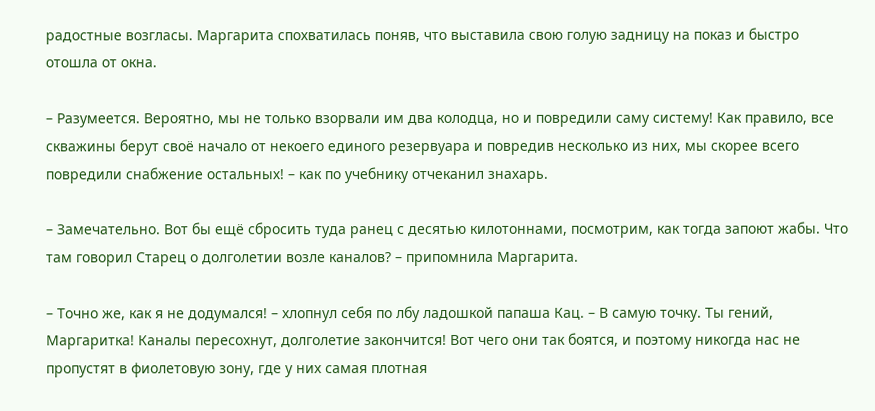радостные возгласы. Маргарита спохватилась поняв, что выставила свою голую задницу на показ и быстро отошла от окна.

– Разумеется. Вероятно, мы не только взорвали им два колодца, но и повредили саму систему! Как правило, все скважины берут своё начало от некоего единого резервуара и повредив несколько из них, мы скорее всего повредили снабжение остальных! – как по учебнику отчеканил знахарь.

– Замечательно. Вот бы ещё сбросить туда ранец с десятью килотоннами, посмотрим, как тогда запоют жабы. Что там говорил Старец о долголетии возле каналов? – припомнила Маргарита.

– Точно же, как я не додумался! – хлопнул себя по лбу ладошкой папаша Кац. – В самую точку. Ты гений, Маргаритка! Каналы пересохнут, долголетие закончится! Вот чего они так боятся, и поэтому никогда нас не пропустят в фиолетовую зону, где у них самая плотная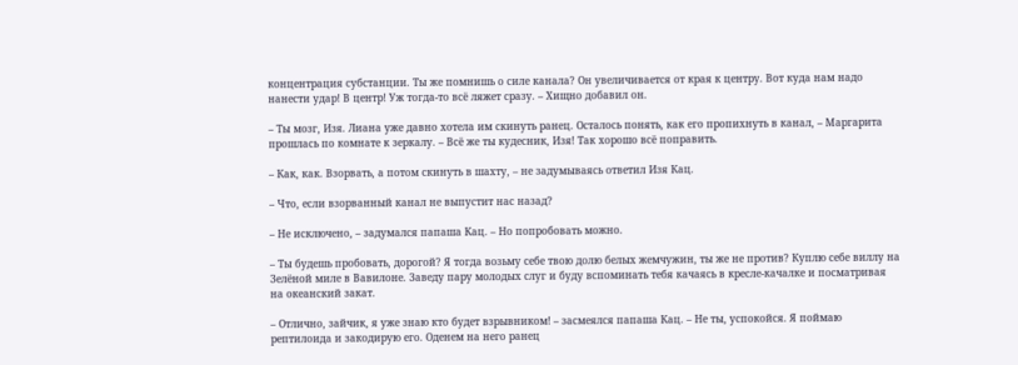концентрация субстанции. Ты же помнишь о силе канала? Он увеличивается от края к центру. Вот куда нам надо нанести удар! В центр! Уж тогда-то всё ляжет сразу. – Хищно добавил он.

– Ты мозг, Изя. Лиана уже давно хотела им скинуть ранец. Осталось понять, как его пропихнуть в канал, – Маргарита прошлась по комнате к зеркалу. – Всё же ты кудесник, Изя! Так хорошо всё поправить.

– Как, как. Взорвать, а потом скинуть в шахту, – не задумываясь ответил Изя Кац.

– Что, если взорванный канал не выпустит нас назад?

– Не исключено, – задумался папаша Кац. – Но попробовать можно.

– Ты будешь пробовать, дорогой? Я тогда возьму себе твою долю белых жемчужин, ты же не против? Куплю себе виллу на Зелёной миле в Вавилоне. Заведу пару молодых слуг и буду вспоминать тебя качаясь в кресле-качалке и посматривая на океанский закат.

– Отлично, зайчик, я уже знаю кто будет взрывником! – засмеялся папаша Кац. – Не ты, успокойся. Я поймаю рептилоида и закодирую его. Оденем на него ранец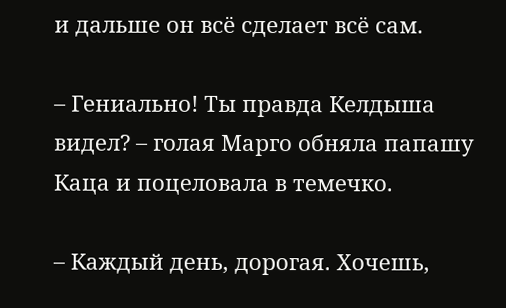и дальше он всё сделает всё сам.

– Гениально! Ты правда Келдыша видел? – голая Марго обняла папашу Каца и поцеловала в темечко.

– Каждый день, дорогая. Хочешь,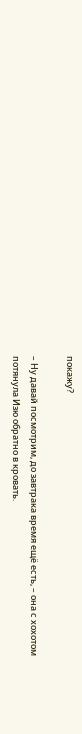покажу?

– Ну давай посмотрим, до завтрака время ещё есть, – она с хохотом потянула Изю обратно в кровать.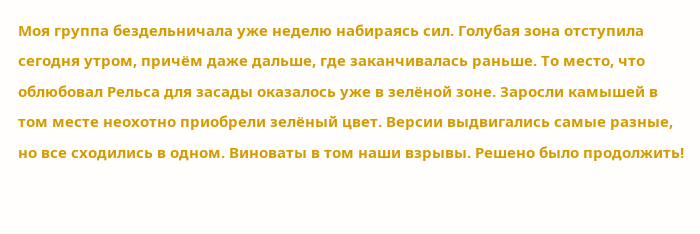Моя группа бездельничала уже неделю набираясь сил. Голубая зона отступила сегодня утром, причём даже дальше, где заканчивалась раньше. То место, что облюбовал Рельса для засады оказалось уже в зелёной зоне. Заросли камышей в том месте неохотно приобрели зелёный цвет. Версии выдвигались самые разные, но все сходились в одном. Виноваты в том наши взрывы. Решено было продолжить!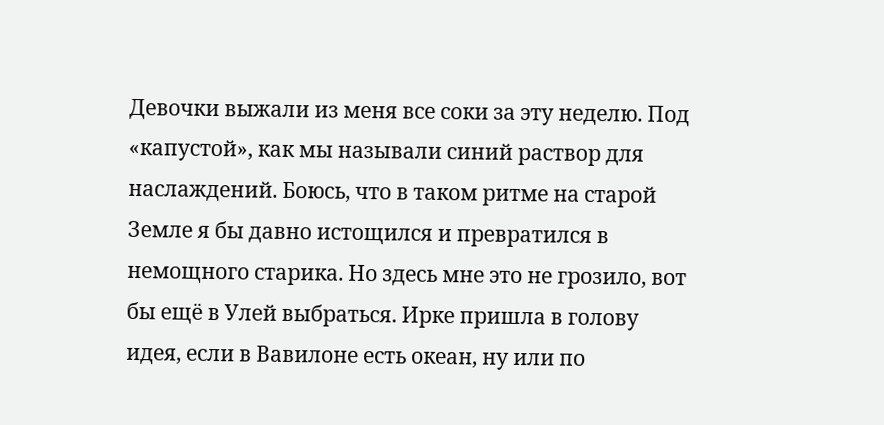Девочки выжали из меня все соки за эту неделю. Под «капустой», как мы называли синий раствор для наслаждений. Боюсь, что в таком ритме на старой Земле я бы давно истощился и превратился в немощного старика. Но здесь мне это не грозило, вот бы ещё в Улей выбраться. Ирке пришла в голову идея, если в Вавилоне есть океан, ну или по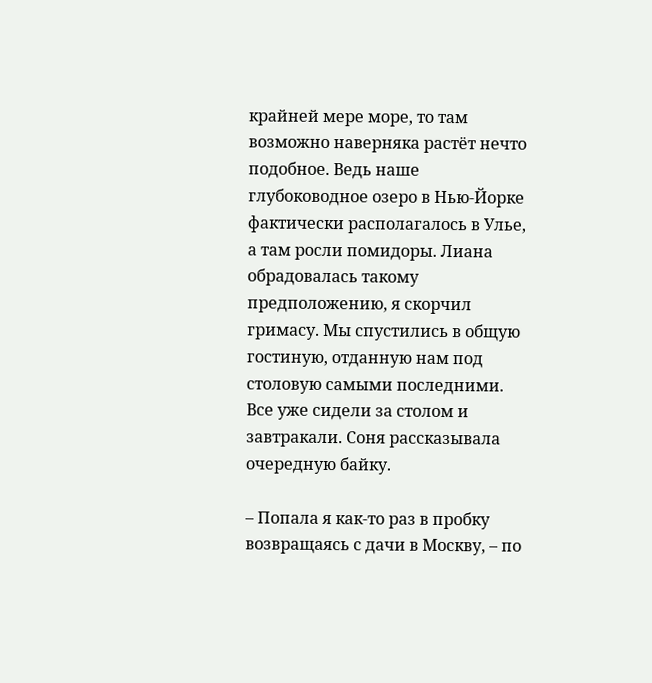крайней мере море, то там возможно наверняка растёт нечто подобное. Ведь наше глубоководное озеро в Нью-Йорке фактически располагалось в Улье, а там росли помидоры. Лиана обрадовалась такому предположению, я скорчил гримасу. Мы спустились в общую гостиную, отданную нам под столовую самыми последними. Все уже сидели за столом и завтракали. Соня рассказывала очередную байку.

– Попала я как-то раз в пробку возвращаясь с дачи в Москву, – по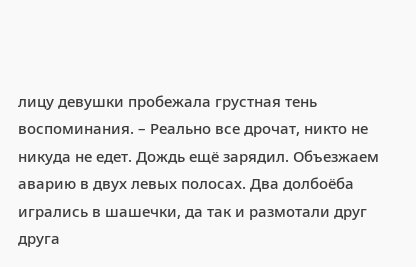лицу девушки пробежала грустная тень воспоминания. – Реально все дрочат, никто не никуда не едет. Дождь ещё зарядил. Объезжаем аварию в двух левых полосах. Два долбоёба игрались в шашечки, да так и размотали друг друга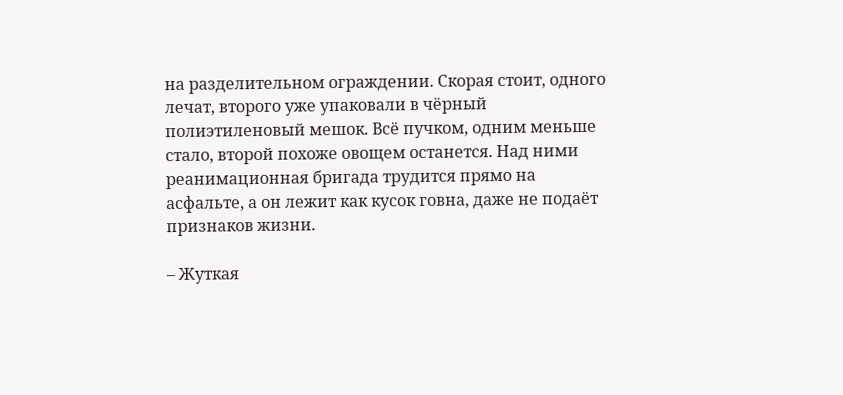на разделительном ограждении. Скорая стоит, одного лечат, второго уже упаковали в чёрный полиэтиленовый мешок. Всё пучком, одним меньше стало, второй похоже овощем останется. Над ними реанимационная бригада трудится прямо на асфальте, а он лежит как кусок говна, даже не подаёт признаков жизни.

– Жуткая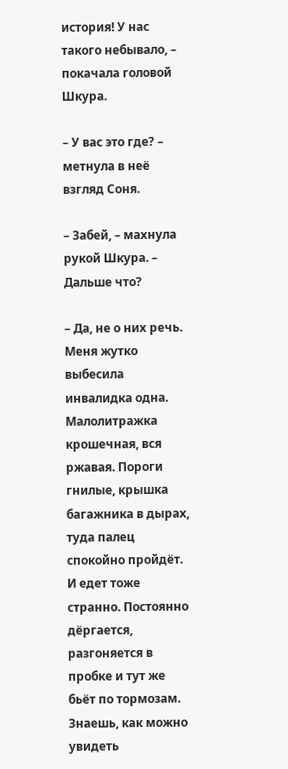история! У нас такого небывало, – покачала головой Шкура.

– У вас это где? – метнула в неё взгляд Соня.

– Забей, – махнула рукой Шкура. – Дальше что?

– Да, не о них речь. Меня жутко выбесила инвалидка одна. Малолитражка крошечная, вся ржавая. Пороги гнилые, крышка багажника в дырах, туда палец спокойно пройдёт. И едет тоже странно. Постоянно дёргается, разгоняется в пробке и тут же бьёт по тормозам. Знаешь, как можно увидеть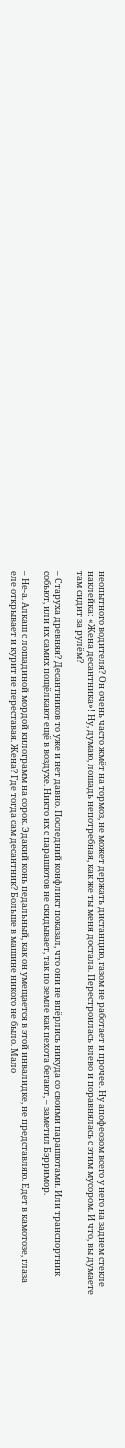неопытного водителя? Он очень часто жмёт на тормоз, не может держать дистанцию, газом не работает и прочее. Ну апофеозом всего у него на заднем стекле наклейка: «Жена десантника»! Ну, думаю, лошадь непотребная, как же ты меня достала. Перестроилась влево и поравнялась с этим мусором. И что, вы думаете там сидит за рулём?

– Старуха древняя? Десантников то уже и нет давно. Последний конфликт показал, что они не впёрлись никуда со своими парашютами. Или транспортник собьют, или их самих пощёлкают ещё в воздухе. Никто их с парашютов не скидывает, так по земле как пехота бегают, – заметил Бэрримор.

– Не-а. Алкаш с лошадиной мордой килограмм на сорок. Эдакий конь педальный, как он умещается в этой инвалидке, не представляю. Едет в камотозе, глаза еле открывает и курит не переставая. Жена? Где тогда сам десантник? Больше в машине никого не было. Мало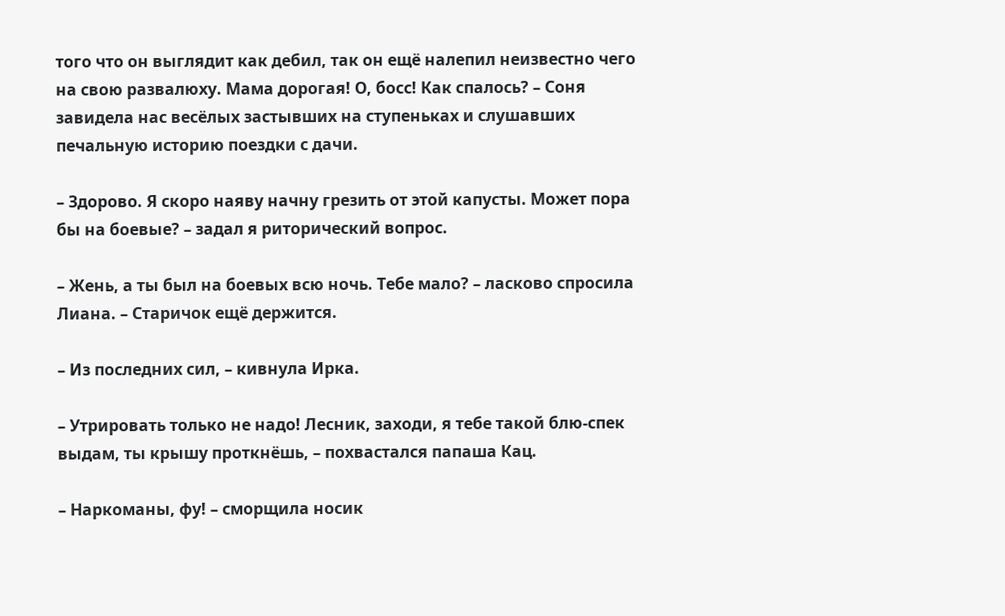того что он выглядит как дебил, так он ещё налепил неизвестно чего на свою развалюху. Мама дорогая! О, босс! Как спалось? – Соня завидела нас весёлых застывших на ступеньках и слушавших печальную историю поездки с дачи.

– Здорово. Я скоро наяву начну грезить от этой капусты. Может пора бы на боевые? – задал я риторический вопрос.

– Жень, а ты был на боевых всю ночь. Тебе мало? – ласково спросила Лиана. – Старичок ещё держится.

– Из последних сил, – кивнула Ирка.

– Утрировать только не надо! Лесник, заходи, я тебе такой блю-спек выдам, ты крышу проткнёшь, – похвастался папаша Кац.

– Наркоманы, фу! – сморщила носик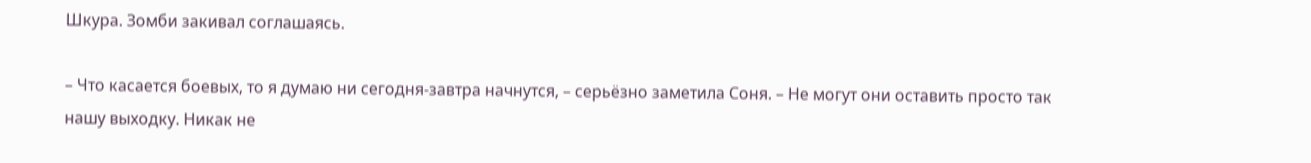Шкура. Зомби закивал соглашаясь.

– Что касается боевых, то я думаю ни сегодня-завтра начнутся, – серьёзно заметила Соня. – Не могут они оставить просто так нашу выходку. Никак не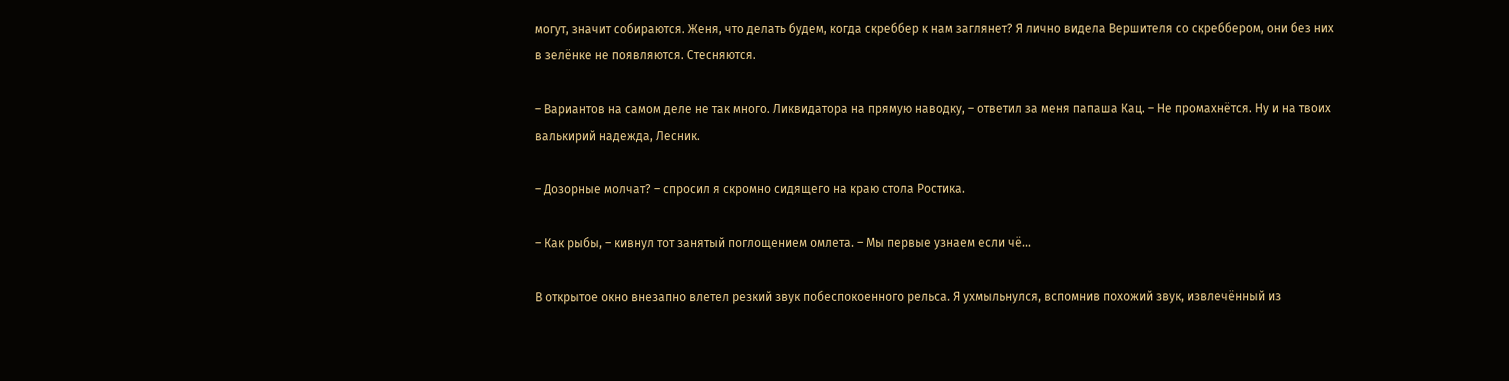могут, значит собираются. Женя, что делать будем, когда скреббер к нам заглянет? Я лично видела Вершителя со скреббером, они без них в зелёнке не появляются. Стесняются.

– Вариантов на самом деле не так много. Ликвидатора на прямую наводку, – ответил за меня папаша Кац. – Не промахнётся. Ну и на твоих валькирий надежда, Лесник.

– Дозорные молчат? – спросил я скромно сидящего на краю стола Ростика.

– Как рыбы, – кивнул тот занятый поглощением омлета. – Мы первые узнаем если чё…

В открытое окно внезапно влетел резкий звук побеспокоенного рельса. Я ухмыльнулся, вспомнив похожий звук, извлечённый из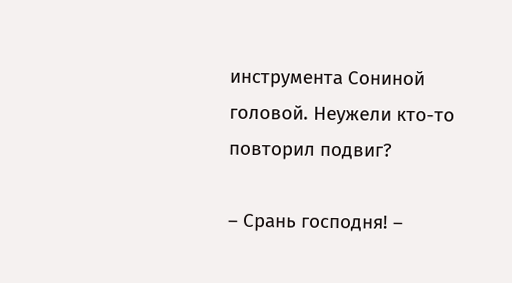инструмента Сониной головой. Неужели кто-то повторил подвиг?

– Срань господня! –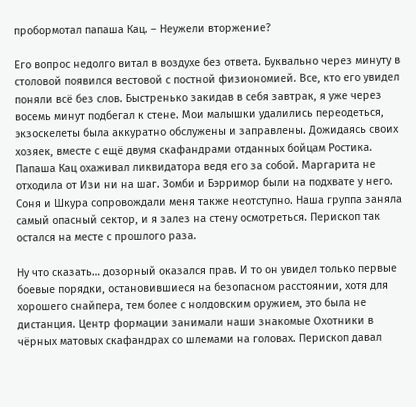пробормотал папаша Кац. – Неужели вторжение?

Его вопрос недолго витал в воздухе без ответа. Буквально через минуту в столовой появился вестовой с постной физиономией. Все, кто его увидел поняли всё без слов. Быстренько закидав в себя завтрак, я уже через восемь минут подбегал к стене. Мои малышки удалились переодеться, экзоскелеты была аккуратно обслужены и заправлены. Дожидаясь своих хозяек, вместе с ещё двумя скафандрами отданных бойцам Ростика. Папаша Кац охаживал ликвидатора ведя его за собой. Маргарита не отходила от Изи ни на шаг. Зомби и Бэрримор были на подхвате у него. Соня и Шкура сопровождали меня также неотступно. Наша группа заняла самый опасный сектор, и я залез на стену осмотреться. Перископ так остался на месте с прошлого раза.

Ну что сказать… дозорный оказался прав. И то он увидел только первые боевые порядки, остановившиеся на безопасном расстоянии, хотя для хорошего снайпера, тем более с нолдовским оружием, это была не дистанция. Центр формации занимали наши знакомые Охотники в чёрных матовых скафандрах со шлемами на головах. Перископ давал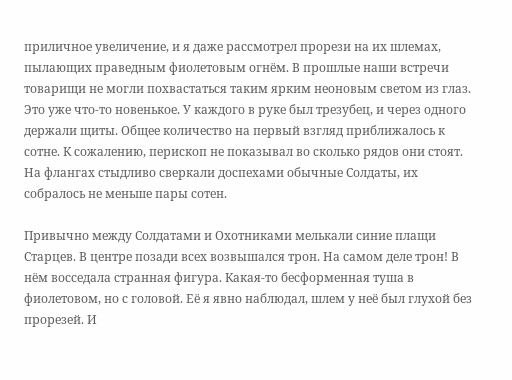приличное увеличение, и я даже рассмотрел прорези на их шлемах, пылающих праведным фиолетовым огнём. В прошлые наши встречи товарищи не могли похвастаться таким ярким неоновым светом из глаз. Это уже что-то новенькое. У каждого в руке был трезубец, и через одного держали щиты. Общее количество на первый взгляд приближалось к сотне. К сожалению, перископ не показывал во сколько рядов они стоят. На флангах стыдливо сверкали доспехами обычные Солдаты, их собралось не меньше пары сотен.

Привычно между Солдатами и Охотниками мелькали синие плащи Старцев. В центре позади всех возвышался трон. На самом деле трон! В нём восседала странная фигура. Какая-то бесформенная туша в фиолетовом, но с головой. Её я явно наблюдал, шлем у неё был глухой без прорезей. И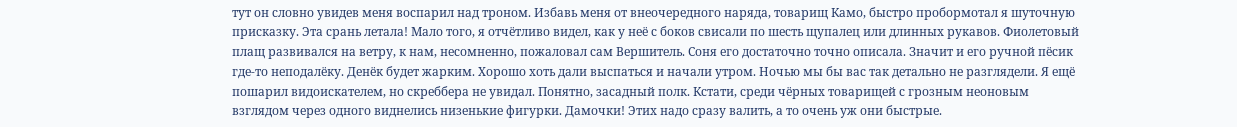тут он словно увидев меня воспарил над троном. Избавь меня от внеочередного наряда, товарищ Камо, быстро пробормотал я шуточную присказку. Эта срань летала! Мало того, я отчётливо видел, как у неё с боков свисали по шесть щупалец или длинных рукавов. Фиолетовый плащ развивался на ветру, к нам, несомненно, пожаловал сам Вершитель. Соня его достаточно точно описала. Значит и его ручной пёсик где-то неподалёку. Денёк будет жарким. Хорошо хоть дали выспаться и начали утром. Ночью мы бы вас так детально не разглядели. Я ещё пошарил видоискателем, но скреббера не увидал. Понятно, засадный полк. Кстати, среди чёрных товарищей с грозным неоновым взглядом через одного виднелись низенькие фигурки. Дамочки! Этих надо сразу валить, а то очень уж они быстрые.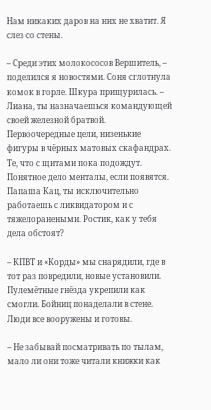Нам никаких даров на них не хватит. Я слез со стены.

– Среди этих молокососов Вершитель, – поделился я новостями. Соня сглотнула комок в горле. Шкура прищурилась. – Лиана, ты назначаешься командующей своей железной братвой. Первоочередные цели, низенькие фигуры в чёрных матовых скафандрах. Те, что с щитами пока подождут. Понятное дело менталы, если появятся. Папаша Кац, ты исключительно работаешь с ликвидатором и с тяжелоранеными. Ростик, как у тебя дела обстоят?

– КПВТ и «Корды» мы снарядили, где в тот раз повредили, новые установили. Пулемётные гнёзда укрепили как смогли. Бойниц понаделали в стене. Люди все вооружены и готовы.

– Не забывай посматривать по тылам, мало ли они тоже читали книжки как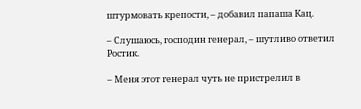штурмовать крепости, – добавил папаша Кац.

– Слушаюсь, господин генерал, – шутливо ответил Ростик.

– Меня этот генерал чуть не пристрелил в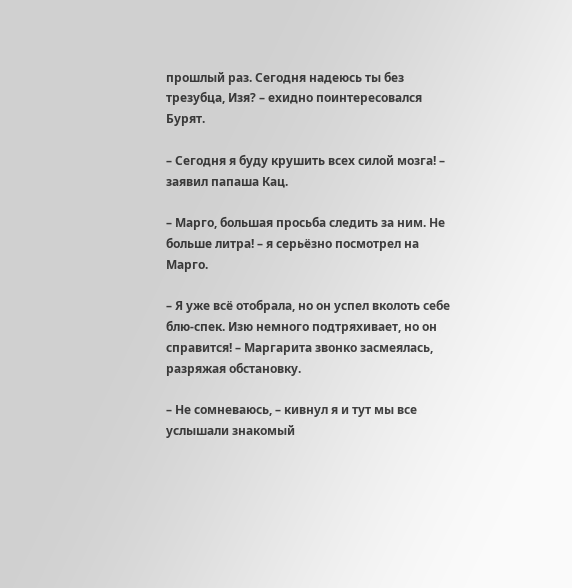прошлый раз. Сегодня надеюсь ты без трезубца, Изя? – ехидно поинтересовался Бурят.

– Сегодня я буду крушить всех силой мозга! – заявил папаша Кац.

– Марго, большая просьба следить за ним. Не больше литра! – я серьёзно посмотрел на Марго.

– Я уже всё отобрала, но он успел вколоть себе блю-спек. Изю немного подтряхивает, но он справится! – Маргарита звонко засмеялась, разряжая обстановку.

– Не сомневаюсь, – кивнул я и тут мы все услышали знакомый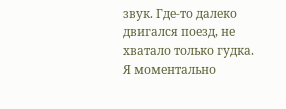звук. Где-то далеко двигался поезд, не хватало только гудка. Я моментально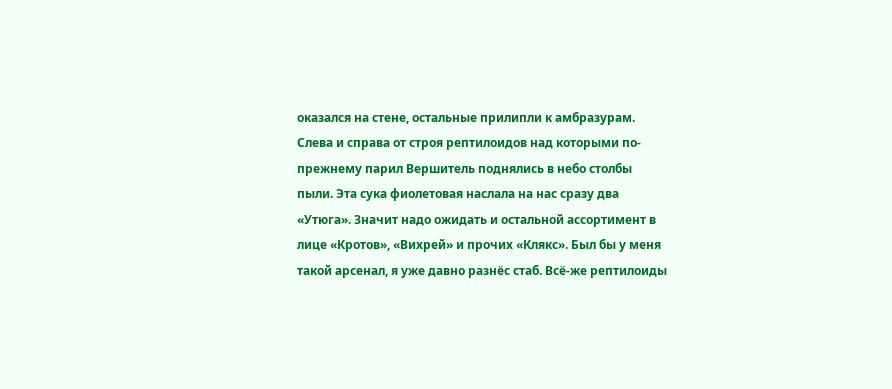оказался на стене, остальные прилипли к амбразурам. Слева и справа от строя рептилоидов над которыми по-прежнему парил Вершитель поднялись в небо столбы пыли. Эта сука фиолетовая наслала на нас сразу два «Утюга». Значит надо ожидать и остальной ассортимент в лице «Кротов», «Вихрей» и прочих «Клякс». Был бы у меня такой арсенал, я уже давно разнёс стаб. Всё-же рептилоиды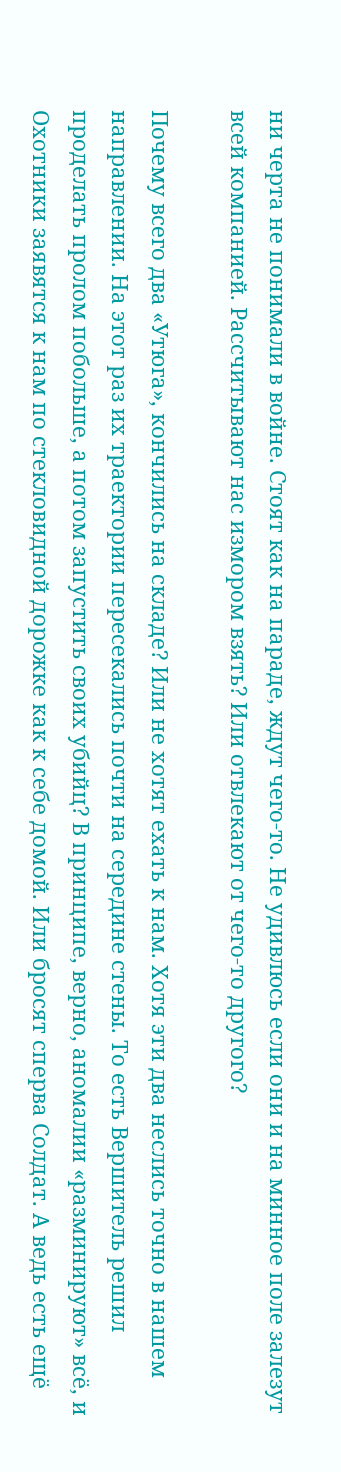ни черта не понимали в войне. Стоят как на параде, ждут чего-то. Не удивлюсь если они и на минное поле залезут всей компанией. Рассчитывают нас измором взять? Или отвлекают от чего-то другого?

Почему всего два «Утюга», кончились на складе? Или не хотят ехать к нам. Хотя эти два неслись точно в нашем направлении. На этот раз их траектории пересекались почти на середине стены. То есть Вершитель решил проделать пролом побольше, а потом запустить своих убийц? В принципе, верно, аномалии «разминируют» всё, и Охотники заявятся к нам по стекловидной дорожке как к себе домой. Или бросят сперва Солдат. А ведь есть ещё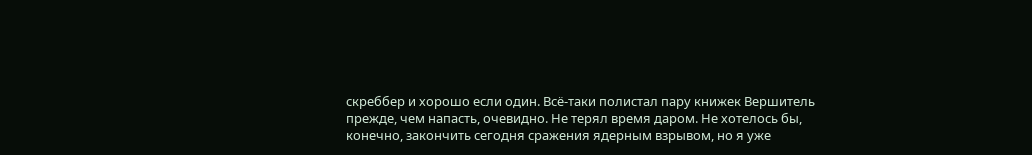скреббер и хорошо если один. Всё-таки полистал пару книжек Вершитель прежде, чем напасть, очевидно. Не терял время даром. Не хотелось бы, конечно, закончить сегодня сражения ядерным взрывом, но я уже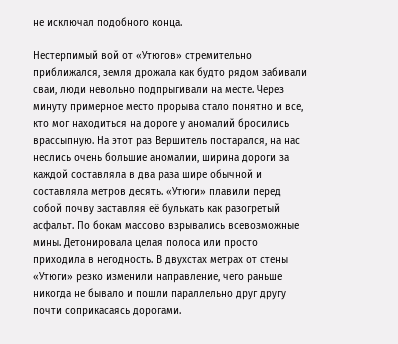не исключал подобного конца.

Нестерпимый вой от «Утюгов» стремительно приближался, земля дрожала как будто рядом забивали сваи, люди невольно подпрыгивали на месте. Через минуту примерное место прорыва стало понятно и все, кто мог находиться на дороге у аномалий бросились врассыпную. На этот раз Вершитель постарался, на нас неслись очень большие аномалии, ширина дороги за каждой составляла в два раза шире обычной и составляла метров десять. «Утюги» плавили перед собой почву заставляя её булькать как разогретый асфальт. По бокам массово взрывались всевозможные мины. Детонировала целая полоса или просто приходила в негодность. В двухстах метрах от стены «Утюги» резко изменили направление, чего раньше никогда не бывало и пошли параллельно друг другу почти соприкасаясь дорогами.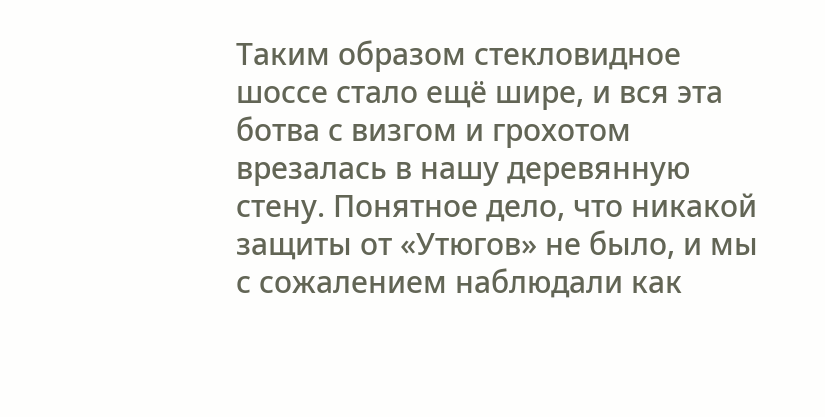Таким образом стекловидное шоссе стало ещё шире, и вся эта ботва с визгом и грохотом врезалась в нашу деревянную стену. Понятное дело, что никакой защиты от «Утюгов» не было, и мы с сожалением наблюдали как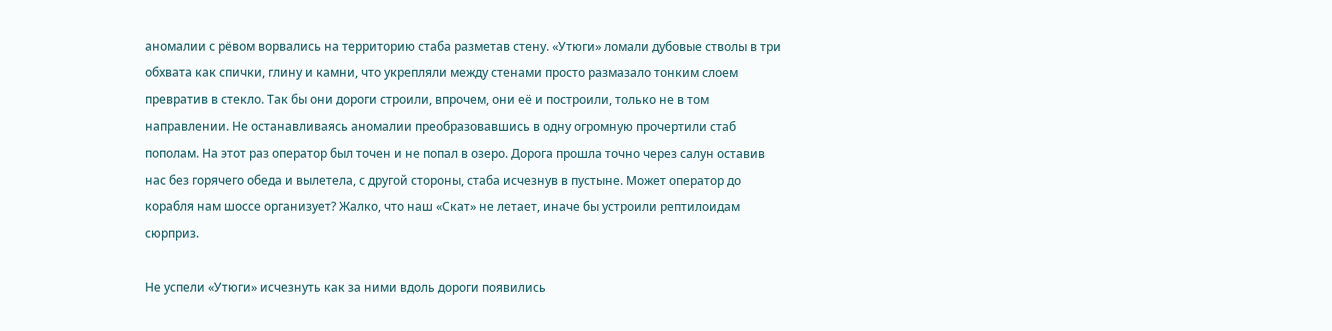аномалии с рёвом ворвались на территорию стаба разметав стену. «Утюги» ломали дубовые стволы в три обхвата как спички, глину и камни, что укрепляли между стенами просто размазало тонким слоем превратив в стекло. Так бы они дороги строили, впрочем, они её и построили, только не в том направлении. Не останавливаясь аномалии преобразовавшись в одну огромную прочертили стаб пополам. На этот раз оператор был точен и не попал в озеро. Дорога прошла точно через салун оставив нас без горячего обеда и вылетела, с другой стороны, стаба исчезнув в пустыне. Может оператор до корабля нам шоссе организует? Жалко, что наш «Скат» не летает, иначе бы устроили рептилоидам сюрприз.

Не успели «Утюги» исчезнуть как за ними вдоль дороги появились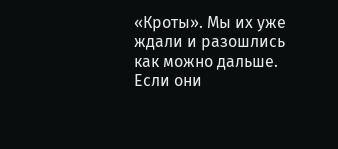«Кроты». Мы их уже ждали и разошлись как можно дальше. Если они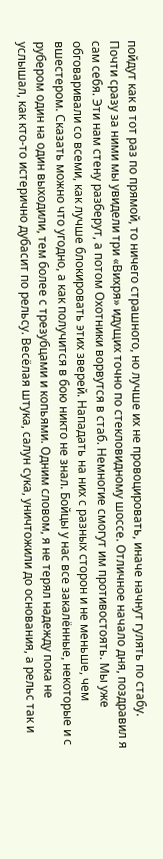пойдут как в тот раз по прямой, то ничего страшного, но лучше их не провоцировать, иначе начнут гулять по стабу. Почти сразу за ними мы увидели три «Вихря» идущих точно по стекловидному шоссе. Отличное начало дня, поздравил я сам себя. Эти нам стену разберут, а потом Охотники ворвутся в стаб. Немногие смогут им противостоять. Мы уже обговаривали со всеми, как лучше блокировать этих зверей. Нападать на них с разных сторон и не меньше, чем вшестером. Сказать можно что угодно, а как получится в бою никто не знал. Бойцы у нас все закалённые, некоторые и с рубером один на один выходили, тем более с трезубцами и копьями. Одним словом, я не терял надежду пока не услышал, как кто-то истерично дубасит по рельсу. Весёлая штука, салун сука, уничтожили до основания, а рельс так и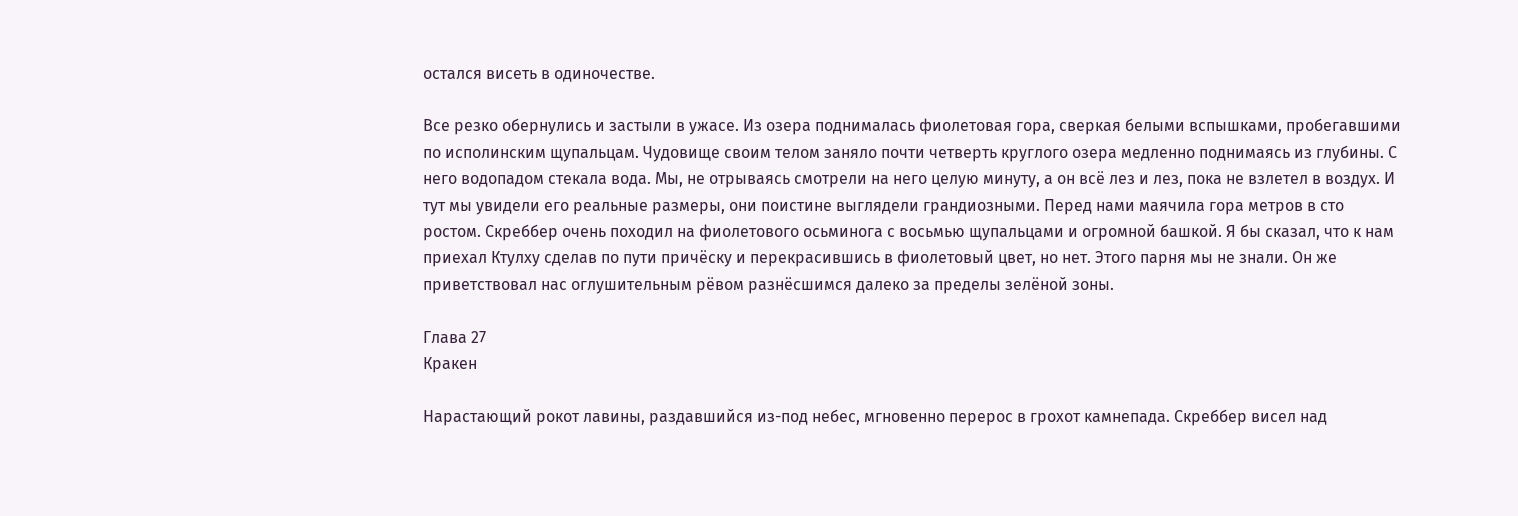остался висеть в одиночестве.

Все резко обернулись и застыли в ужасе. Из озера поднималась фиолетовая гора, сверкая белыми вспышками, пробегавшими по исполинским щупальцам. Чудовище своим телом заняло почти четверть круглого озера медленно поднимаясь из глубины. С него водопадом стекала вода. Мы, не отрываясь смотрели на него целую минуту, а он всё лез и лез, пока не взлетел в воздух. И тут мы увидели его реальные размеры, они поистине выглядели грандиозными. Перед нами маячила гора метров в сто ростом. Скреббер очень походил на фиолетового осьминога с восьмью щупальцами и огромной башкой. Я бы сказал, что к нам приехал Ктулху сделав по пути причёску и перекрасившись в фиолетовый цвет, но нет. Этого парня мы не знали. Он же приветствовал нас оглушительным рёвом разнёсшимся далеко за пределы зелёной зоны.

Глава 27
Кракен

Нарастающий рокот лавины, раздавшийся из-под небес, мгновенно перерос в грохот камнепада. Скреббер висел над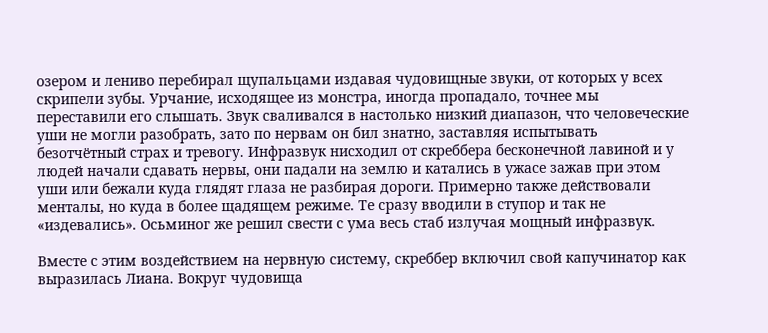озером и лениво перебирал щупальцами издавая чудовищные звуки, от которых у всех скрипели зубы. Урчание, исходящее из монстра, иногда пропадало, точнее мы переставили его слышать. Звук сваливался в настолько низкий диапазон, что человеческие уши не могли разобрать, зато по нервам он бил знатно, заставляя испытывать безотчётный страх и тревогу. Инфразвук нисходил от скреббера бесконечной лавиной и у людей начали сдавать нервы, они падали на землю и катались в ужасе зажав при этом уши или бежали куда глядят глаза не разбирая дороги. Примерно также действовали менталы, но куда в более щадящем режиме. Те сразу вводили в ступор и так не «издевались». Осьминог же решил свести с ума весь стаб излучая мощный инфразвук.

Вместе с этим воздействием на нервную систему, скреббер включил свой капучинатор как выразилась Лиана. Вокруг чудовища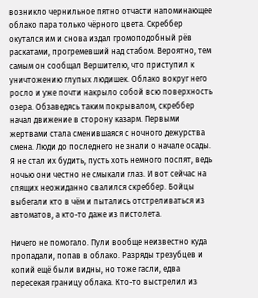возникло чернильное пятно отчасти напоминающее облако пара только чёрного цвета. Скреббер окутался им и снова издал громоподобный рёв раскатами, прогремевший над стабом. Вероятно, тем самым он сообщал Вершителю, что приступил к уничтожению глупых людишек. Облако вокруг него росло и уже почти накрыло собой всю поверхность озера. Обзаведясь таким покрывалом, скреббер начал движение в сторону казарм. Первыми жертвами стала сменившаяся с ночного дежурства смена. Люди до последнего не знали о начале осады. Я не стал их будить, пусть хоть немного поспят, ведь ночью они честно не смыкали глаз. И вот сейчас на спящих неожиданно свалился скреббер. Бойцы выбегали кто в чём и пытались отстреливаться из автоматов, а кто-то даже из пистолета.

Ничего не помогало. Пули вообще неизвестно куда пропадали, попав в облако. Разряды трезубцев и копий ещё были видны, но тоже гасли, едва пересекая границу облака. Кто-то выстрелил из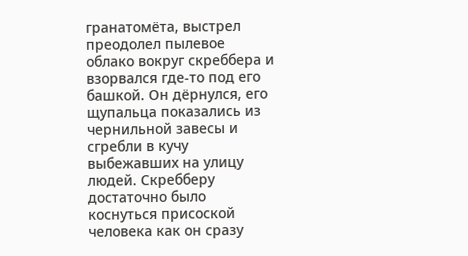гранатомёта, выстрел преодолел пылевое облако вокруг скреббера и взорвался где-то под его башкой. Он дёрнулся, его щупальца показались из чернильной завесы и сгребли в кучу выбежавших на улицу людей. Скребберу достаточно было коснуться присоской человека как он сразу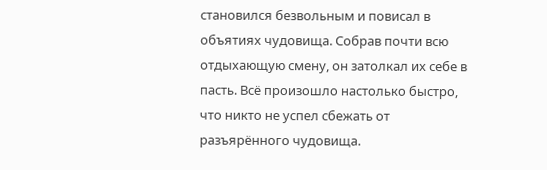становился безвольным и повисал в объятиях чудовища. Собрав почти всю отдыхающую смену, он затолкал их себе в пасть. Всё произошло настолько быстро, что никто не успел сбежать от разъярённого чудовища.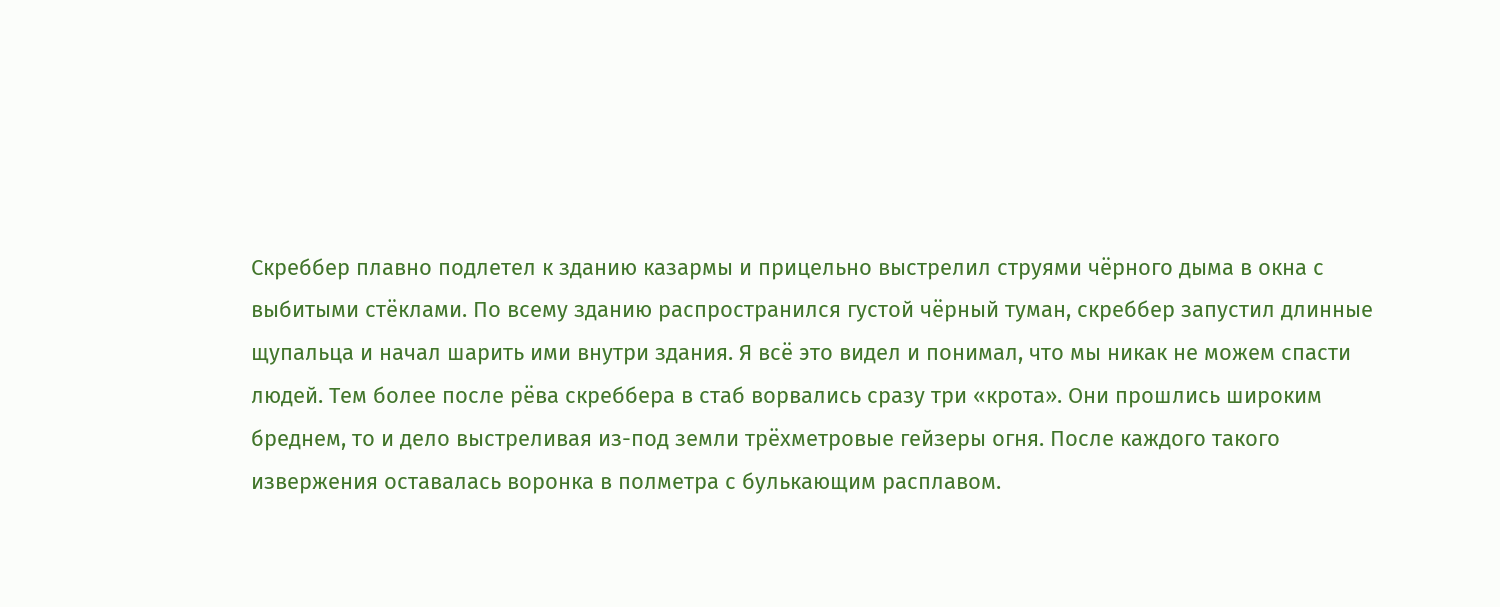Скреббер плавно подлетел к зданию казармы и прицельно выстрелил струями чёрного дыма в окна с выбитыми стёклами. По всему зданию распространился густой чёрный туман, скреббер запустил длинные щупальца и начал шарить ими внутри здания. Я всё это видел и понимал, что мы никак не можем спасти людей. Тем более после рёва скреббера в стаб ворвались сразу три «крота». Они прошлись широким бреднем, то и дело выстреливая из-под земли трёхметровые гейзеры огня. После каждого такого извержения оставалась воронка в полметра с булькающим расплавом.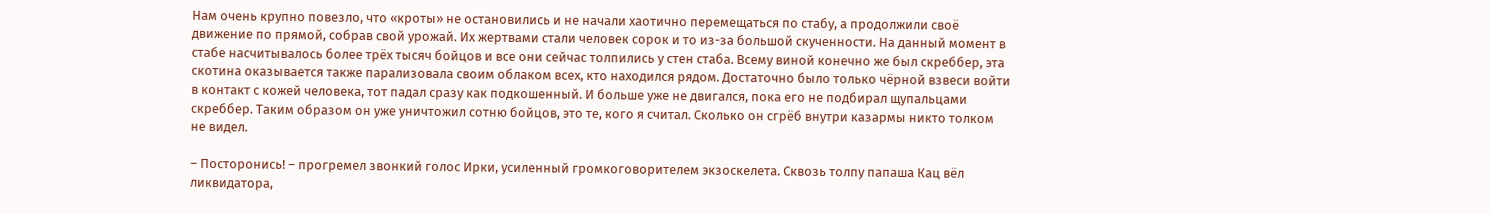Нам очень крупно повезло, что «кроты» не остановились и не начали хаотично перемещаться по стабу, а продолжили своё движение по прямой, собрав свой урожай. Их жертвами стали человек сорок и то из-за большой скученности. На данный момент в стабе насчитывалось более трёх тысяч бойцов и все они сейчас толпились у стен стаба. Всему виной конечно же был скреббер, эта скотина оказывается также парализовала своим облаком всех, кто находился рядом. Достаточно было только чёрной взвеси войти в контакт с кожей человека, тот падал сразу как подкошенный. И больше уже не двигался, пока его не подбирал щупальцами скреббер. Таким образом он уже уничтожил сотню бойцов, это те, кого я считал. Сколько он сгрёб внутри казармы никто толком не видел.

– Посторонись! – прогремел звонкий голос Ирки, усиленный громкоговорителем экзоскелета. Сквозь толпу папаша Кац вёл ликвидатора,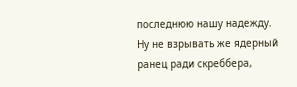последнюю нашу надежду. Ну не взрывать же ядерный ранец ради скреббера,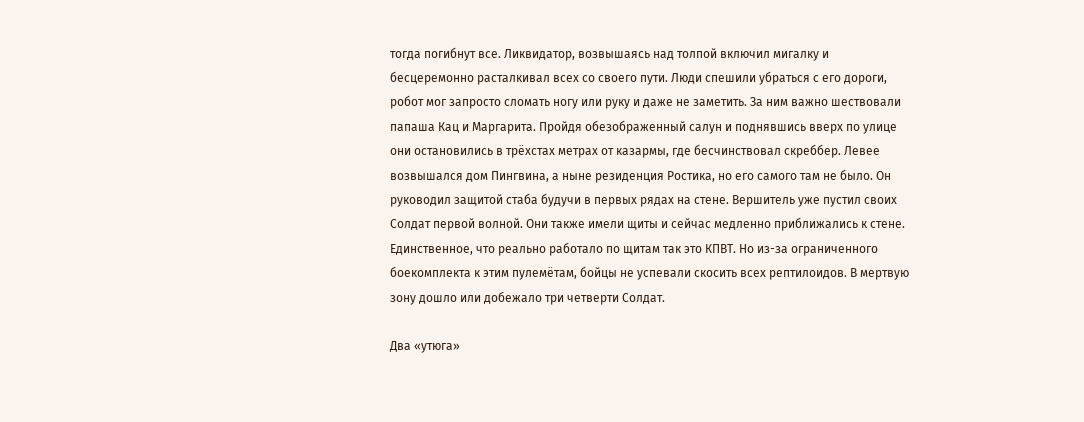тогда погибнут все. Ликвидатор, возвышаясь над толпой включил мигалку и бесцеремонно расталкивал всех со своего пути. Люди спешили убраться с его дороги, робот мог запросто сломать ногу или руку и даже не заметить. За ним важно шествовали папаша Кац и Маргарита. Пройдя обезображенный салун и поднявшись вверх по улице они остановились в трёхстах метрах от казармы, где бесчинствовал скреббер. Левее возвышался дом Пингвина, а ныне резиденция Ростика, но его самого там не было. Он руководил защитой стаба будучи в первых рядах на стене. Вершитель уже пустил своих Солдат первой волной. Они также имели щиты и сейчас медленно приближались к стене. Единственное, что реально работало по щитам так это КПВТ. Но из-за ограниченного боекомплекта к этим пулемётам, бойцы не успевали скосить всех рептилоидов. В мертвую зону дошло или добежало три четверти Солдат.

Два «утюга»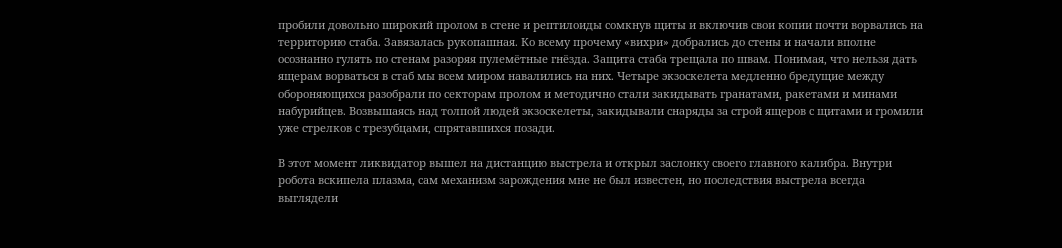пробили довольно широкий пролом в стене и рептилоиды сомкнув щиты и включив свои копии почти ворвались на территорию стаба. Завязалась рукопашная. Ко всему прочему «вихри» добрались до стены и начали вполне осознанно гулять по стенам разоряя пулемётные гнёзда. Защита стаба трещала по швам. Понимая, что нельзя дать ящерам ворваться в стаб мы всем миром навалились на них. Четыре экзоскелета медленно бредущие между обороняющихся разобрали по секторам пролом и методично стали закидывать гранатами, ракетами и минами набурийцев. Возвышаясь над толпой людей экзоскелеты, закидывали снаряды за строй ящеров с щитами и громили уже стрелков с трезубцами, спрятавшихся позади.

В этот момент ликвидатор вышел на дистанцию выстрела и открыл заслонку своего главного калибра. Внутри робота вскипела плазма, сам механизм зарождения мне не был известен, но последствия выстрела всегда выглядели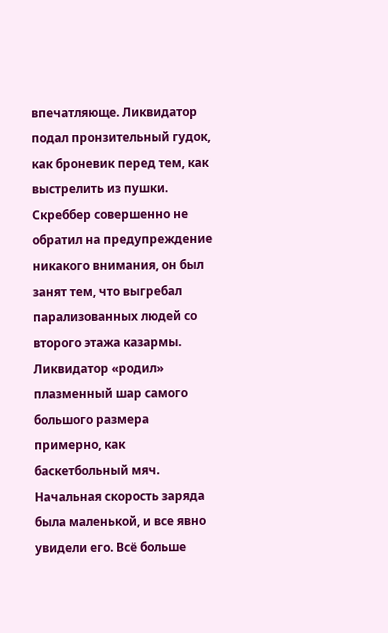впечатляюще. Ликвидатор подал пронзительный гудок, как броневик перед тем, как выстрелить из пушки. Скреббер совершенно не обратил на предупреждение никакого внимания, он был занят тем, что выгребал парализованных людей со второго этажа казармы. Ликвидатор «родил» плазменный шар самого большого размера примерно, как баскетбольный мяч. Начальная скорость заряда была маленькой, и все явно увидели его. Всё больше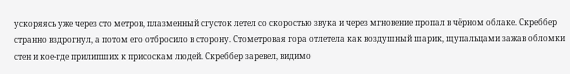ускоряясь уже через сто метров, плазменный сгусток летел со скоростью звука и через мгновение пропал в чёрном облаке. Скреббер странно вздрогнул, а потом его отбросило в сторону. Стометровая гора отлетела как воздушный шарик, щупальцами зажав обломки стен и кое-где прилипших к присоскам людей. Скреббер заревел, видимо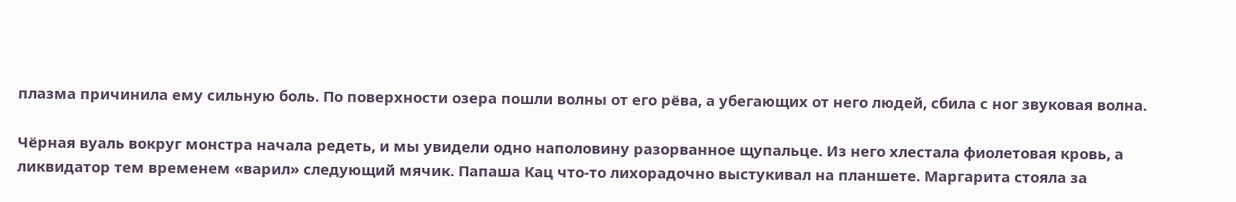плазма причинила ему сильную боль. По поверхности озера пошли волны от его рёва, а убегающих от него людей, сбила с ног звуковая волна.

Чёрная вуаль вокруг монстра начала редеть, и мы увидели одно наполовину разорванное щупальце. Из него хлестала фиолетовая кровь, а ликвидатор тем временем «варил» следующий мячик. Папаша Кац что-то лихорадочно выстукивал на планшете. Маргарита стояла за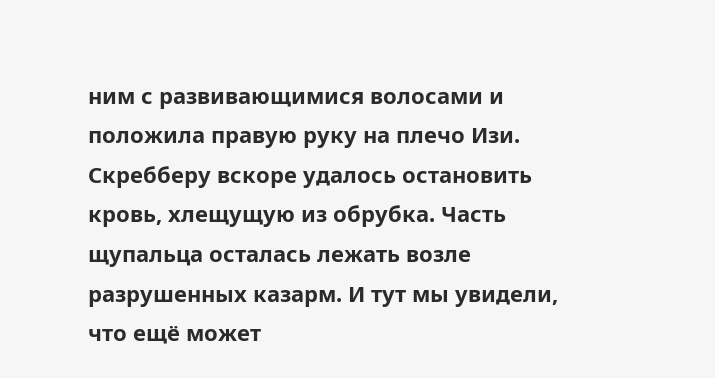ним с развивающимися волосами и положила правую руку на плечо Изи. Скребберу вскоре удалось остановить кровь, хлещущую из обрубка. Часть щупальца осталась лежать возле разрушенных казарм. И тут мы увидели, что ещё может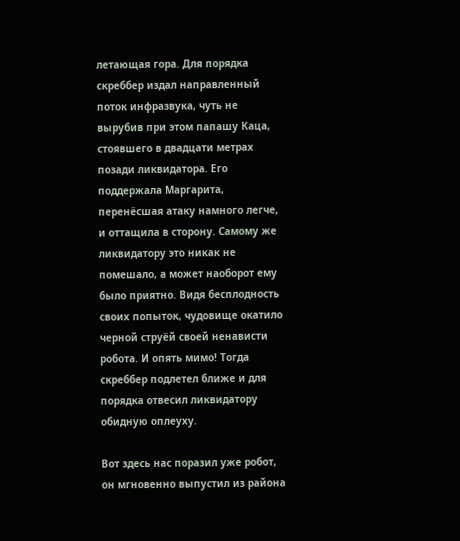летающая гора. Для порядка скреббер издал направленный поток инфразвука, чуть не вырубив при этом папашу Каца, стоявшего в двадцати метрах позади ликвидатора. Его поддержала Маргарита, перенёсшая атаку намного легче, и оттащила в сторону. Самому же ликвидатору это никак не помешало, а может наоборот ему было приятно. Видя бесплодность своих попыток, чудовище окатило черной струёй своей ненависти робота. И опять мимо! Тогда скреббер подлетел ближе и для порядка отвесил ликвидатору обидную оплеуху.

Вот здесь нас поразил уже робот, он мгновенно выпустил из района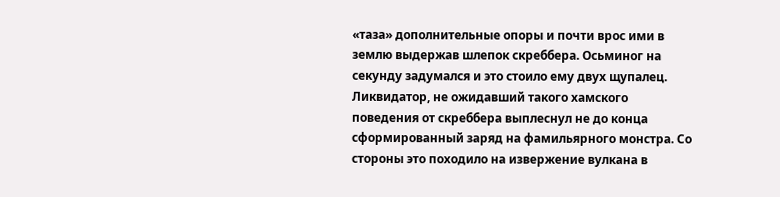«таза» дополнительные опоры и почти врос ими в землю выдержав шлепок скреббера. Осьминог на секунду задумался и это стоило ему двух щупалец. Ликвидатор, не ожидавший такого хамского поведения от скреббера выплеснул не до конца сформированный заряд на фамильярного монстра. Со стороны это походило на извержение вулкана в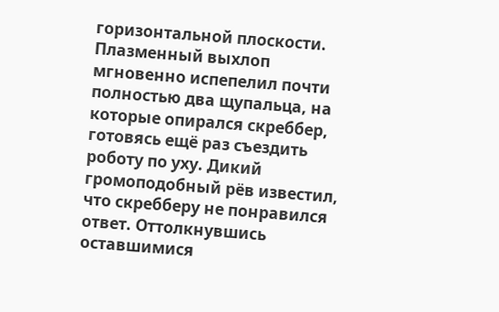горизонтальной плоскости. Плазменный выхлоп мгновенно испепелил почти полностью два щупальца, на которые опирался скреббер, готовясь ещё раз съездить роботу по уху. Дикий громоподобный рёв известил, что скребберу не понравился ответ. Оттолкнувшись оставшимися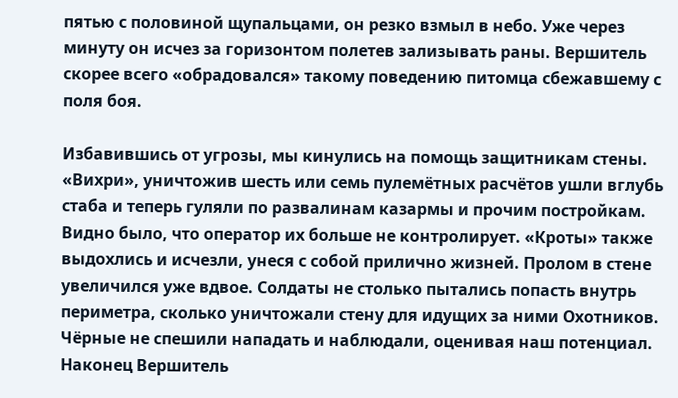пятью с половиной щупальцами, он резко взмыл в небо. Уже через минуту он исчез за горизонтом полетев зализывать раны. Вершитель скорее всего «обрадовался» такому поведению питомца сбежавшему с поля боя.

Избавившись от угрозы, мы кинулись на помощь защитникам стены. «Вихри», уничтожив шесть или семь пулемётных расчётов ушли вглубь стаба и теперь гуляли по развалинам казармы и прочим постройкам. Видно было, что оператор их больше не контролирует. «Кроты» также выдохлись и исчезли, унеся с собой прилично жизней. Пролом в стене увеличился уже вдвое. Солдаты не столько пытались попасть внутрь периметра, сколько уничтожали стену для идущих за ними Охотников. Чёрные не спешили нападать и наблюдали, оценивая наш потенциал. Наконец Вершитель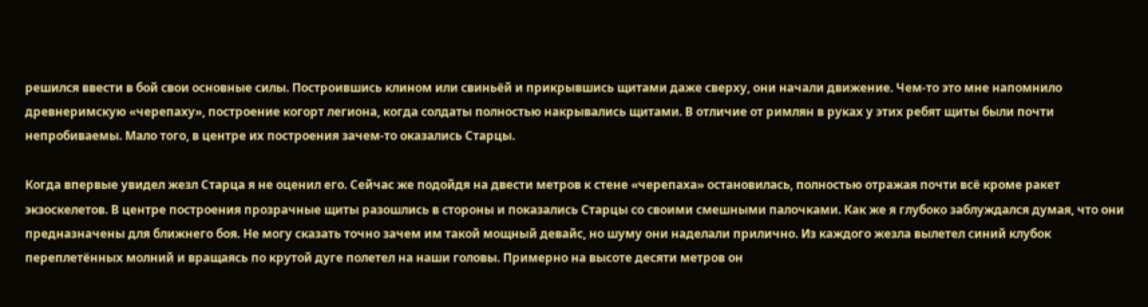решился ввести в бой свои основные силы. Построившись клином или свиньёй и прикрывшись щитами даже сверху, они начали движение. Чем-то это мне напомнило древнеримскую «черепаху», построение когорт легиона, когда солдаты полностью накрывались щитами. В отличие от римлян в руках у этих ребят щиты были почти непробиваемы. Мало того, в центре их построения зачем-то оказались Старцы.

Когда впервые увидел жезл Старца я не оценил его. Сейчас же подойдя на двести метров к стене «черепаха» остановилась, полностью отражая почти всё кроме ракет экзоскелетов. В центре построения прозрачные щиты разошлись в стороны и показались Старцы со своими смешными палочками. Как же я глубоко заблуждался думая, что они предназначены для ближнего боя. Не могу сказать точно зачем им такой мощный девайс, но шуму они наделали прилично. Из каждого жезла вылетел синий клубок переплетённых молний и вращаясь по крутой дуге полетел на наши головы. Примерно на высоте десяти метров он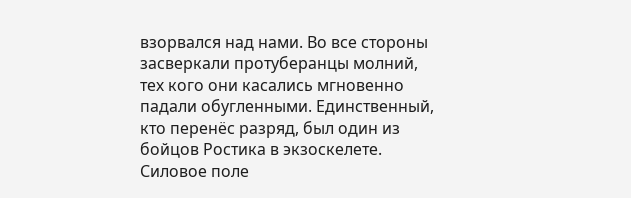взорвался над нами. Во все стороны засверкали протуберанцы молний, тех кого они касались мгновенно падали обугленными. Единственный, кто перенёс разряд, был один из бойцов Ростика в экзоскелете. Силовое поле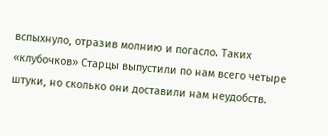вспыхнуло, отразив молнию и погасло. Таких «клубочков» Старцы выпустили по нам всего четыре штуки, но сколько они доставили нам неудобств.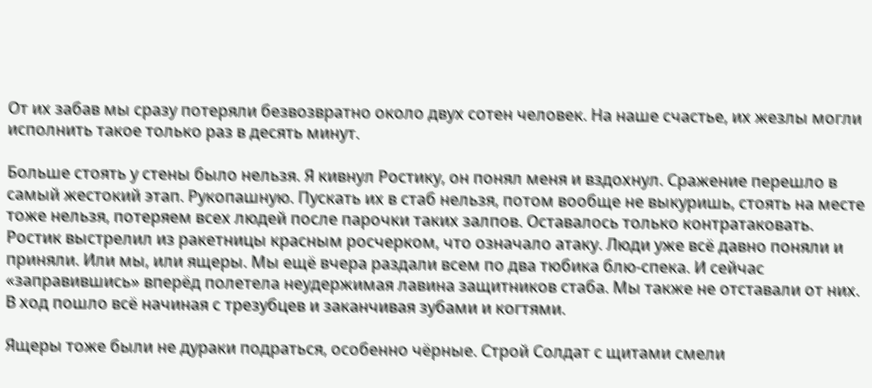От их забав мы сразу потеряли безвозвратно около двух сотен человек. На наше счастье, их жезлы могли исполнить такое только раз в десять минут.

Больше стоять у стены было нельзя. Я кивнул Ростику, он понял меня и вздохнул. Сражение перешло в самый жестокий этап. Рукопашную. Пускать их в стаб нельзя, потом вообще не выкуришь, стоять на месте тоже нельзя, потеряем всех людей после парочки таких залпов. Оставалось только контратаковать. Ростик выстрелил из ракетницы красным росчерком, что означало атаку. Люди уже всё давно поняли и приняли. Или мы, или ящеры. Мы ещё вчера раздали всем по два тюбика блю-спека. И сейчас «заправившись» вперёд полетела неудержимая лавина защитников стаба. Мы также не отставали от них. В ход пошло всё начиная с трезубцев и заканчивая зубами и когтями.

Ящеры тоже были не дураки подраться, особенно чёрные. Строй Солдат с щитами смели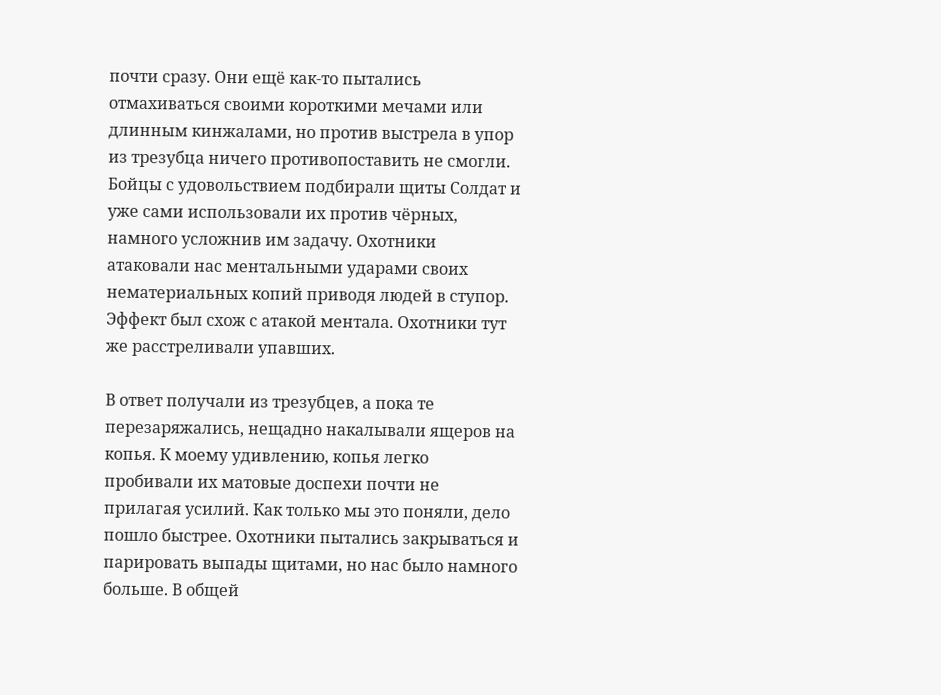почти сразу. Они ещё как-то пытались отмахиваться своими короткими мечами или длинным кинжалами, но против выстрела в упор из трезубца ничего противопоставить не смогли. Бойцы с удовольствием подбирали щиты Солдат и уже сами использовали их против чёрных, намного усложнив им задачу. Охотники атаковали нас ментальными ударами своих нематериальных копий приводя людей в ступор. Эффект был схож с атакой ментала. Охотники тут же расстреливали упавших.

В ответ получали из трезубцев, а пока те перезаряжались, нещадно накалывали ящеров на копья. К моему удивлению, копья легко пробивали их матовые доспехи почти не прилагая усилий. Как только мы это поняли, дело пошло быстрее. Охотники пытались закрываться и парировать выпады щитами, но нас было намного больше. В общей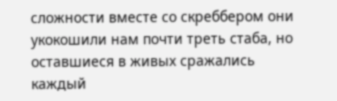сложности вместе со скреббером они укокошили нам почти треть стаба, но оставшиеся в живых сражались каждый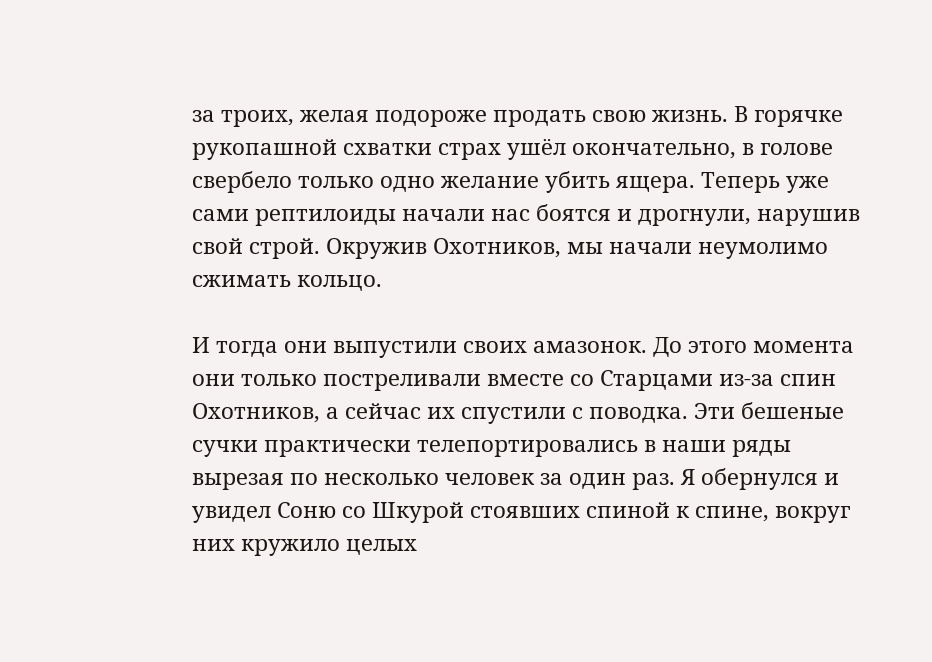за троих, желая подороже продать свою жизнь. В горячке рукопашной схватки страх ушёл окончательно, в голове свербело только одно желание убить ящера. Теперь уже сами рептилоиды начали нас боятся и дрогнули, нарушив свой строй. Окружив Охотников, мы начали неумолимо сжимать кольцо.

И тогда они выпустили своих амазонок. До этого момента они только постреливали вместе со Старцами из-за спин Охотников, а сейчас их спустили с поводка. Эти бешеные сучки практически телепортировались в наши ряды вырезая по несколько человек за один раз. Я обернулся и увидел Соню со Шкурой стоявших спиной к спине, вокруг них кружило целых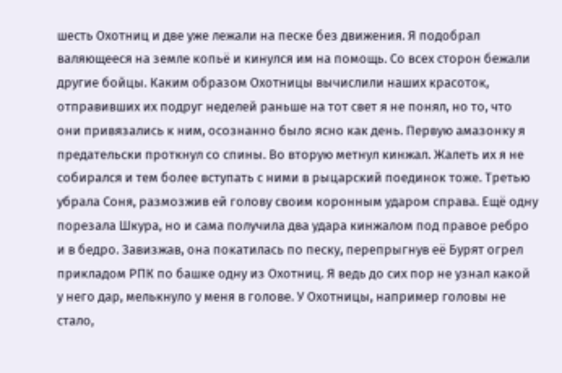шесть Охотниц и две уже лежали на песке без движения. Я подобрал валяющееся на земле копьё и кинулся им на помощь. Со всех сторон бежали другие бойцы. Каким образом Охотницы вычислили наших красоток, отправивших их подруг неделей раньше на тот свет я не понял, но то, что они привязались к ним, осознанно было ясно как день. Первую амазонку я предательски проткнул со спины. Во вторую метнул кинжал. Жалеть их я не собирался и тем более вступать с ними в рыцарский поединок тоже. Третью убрала Соня, размозжив ей голову своим коронным ударом справа. Ещё одну порезала Шкура, но и сама получила два удара кинжалом под правое ребро и в бедро. Завизжав, она покатилась по песку, перепрыгнув её Бурят огрел прикладом РПК по башке одну из Охотниц. Я ведь до сих пор не узнал какой у него дар, мелькнуло у меня в голове. У Охотницы, например головы не стало,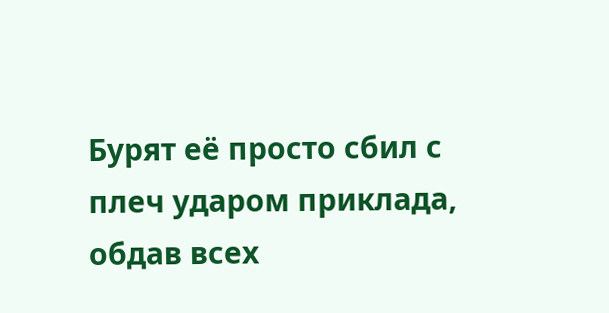Бурят её просто сбил с плеч ударом приклада, обдав всех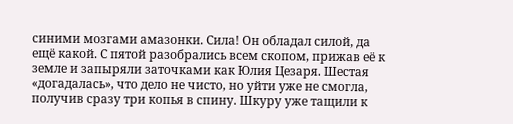синими мозгами амазонки. Сила! Он обладал силой, да ещё какой. С пятой разобрались всем скопом, прижав её к земле и запыряли заточками как Юлия Цезаря. Шестая «догадалась», что дело не чисто, но уйти уже не смогла, получив сразу три копья в спину. Шкуру уже тащили к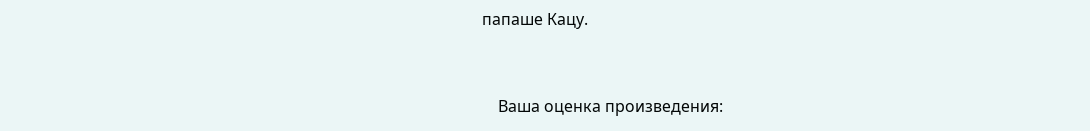папаше Кацу.


    Ваша оценка произведения: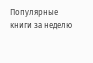Популярные книги за неделю